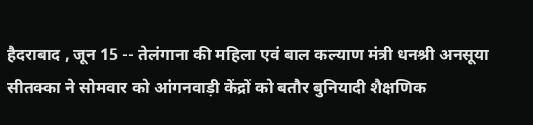हैदराबाद , जून 15 -- तेलंगाना की महिला एवं बाल कल्याण मंत्री धनश्री अनसूया सीतक्का ने सोमवार को आंगनवाड़ी केंद्रों को बतौर बुनियादी शैक्षणिक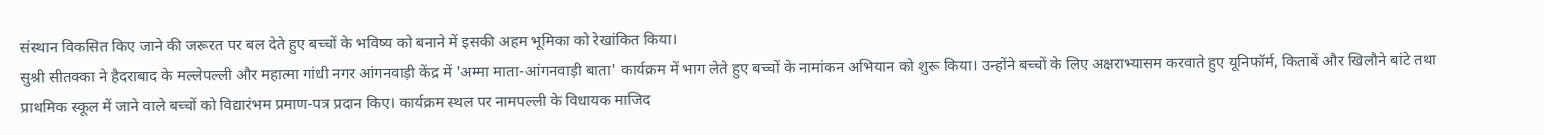संस्थान विकसित किए जाने की जरूरत पर बल देते हुए बच्चों के भविष्य को बनाने में इसकी अहम भूमिका को रेखांकित किया।
सुश्री सीतक्का ने हैदराबाद के मल्लेपल्ली और महात्मा गांधी नगर आंगनवाड़ी केंद्र में 'अम्मा माता-आंगनवाड़ी बाता' कार्यक्रम में भाग लेते हुए बच्चों के नामांकन अभियान को शुरू किया। उन्होंने बच्चों के लिए अक्षराभ्यासम करवाते हुए यूनिफॉर्म, किताबें और खिलौने बांटे तथा प्राथमिक स्कूल में जाने वाले बच्चों को विद्यारंभम प्रमाण-पत्र प्रदान किए। कार्यक्रम स्थल पर नामपल्ली के विधायक माजिद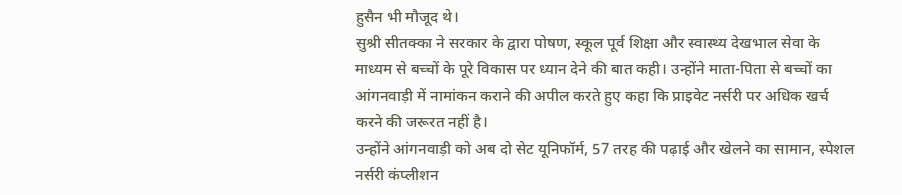हुसैन भी मौजूद थे।
सुश्री सीतक्का ने सरकार के द्वारा पोषण, स्कूल पूर्व शिक्षा और स्वास्थ्य देखभाल सेवा के माध्यम से बच्चों के पूरे विकास पर ध्यान देने की बात कही। उन्होंने माता-पिता से बच्चों का आंगनवाड़ी में नामांकन कराने की अपील करते हुए कहा कि प्राइवेट नर्सरी पर अधिक खर्च करने की जरूरत नहीं है।
उन्होंने आंगनवाड़ी को अब दो सेट यूनिफॉर्म, 57 तरह की पढ़ाई और खेलने का सामान, स्पेशल नर्सरी कंप्लीशन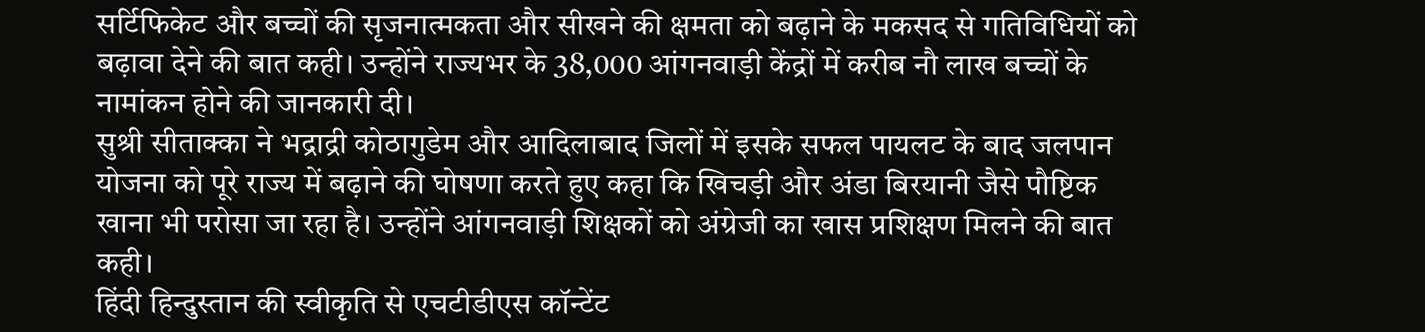सर्टिफिकेट और बच्चों की सृजनात्मकता और सीखने की क्षमता को बढ़ाने के मकसद से गतिविधियों को बढ़ावा देने की बात कही। उन्होंने राज्यभर के 38,000 आंगनवाड़ी केंद्रों में करीब नौ लाख बच्चों के नामांकन होने की जानकारी दी।
सुश्री सीताक्का ने भद्राद्री कोठागुडेम और आदिलाबाद जिलों में इसके सफल पायलट के बाद जलपान योजना को पूरे राज्य में बढ़ाने की घोषणा करते हुए कहा कि खिचड़ी और अंडा बिरयानी जैसे पौष्टिक खाना भी परोसा जा रहा है। उन्होंने आंगनवाड़ी शिक्षकों को अंग्रेजी का खास प्रशिक्षण मिलने की बात कही।
हिंदी हिन्दुस्तान की स्वीकृति से एचटीडीएस कॉन्टेंट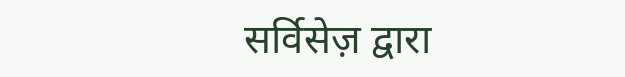सर्विसेज़ द्वारा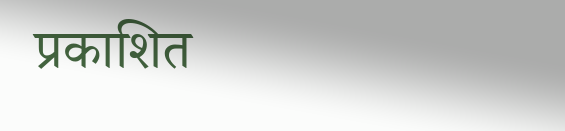प्रकाशित